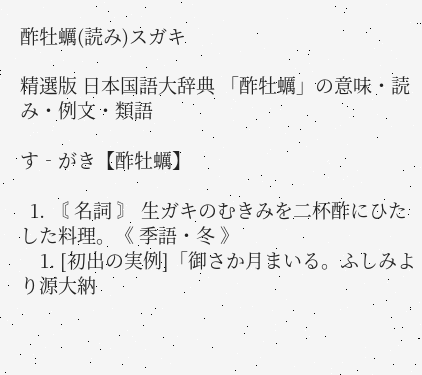酢牡蠣(読み)スガキ

精選版 日本国語大辞典 「酢牡蠣」の意味・読み・例文・類語

す‐がき【酢牡蠣】

  1. 〘 名詞 〙 生ガキのむきみを二杯酢にひたした料理。《 季語・冬 》
    1. [初出の実例]「御さか月まいる。ふしみより源大納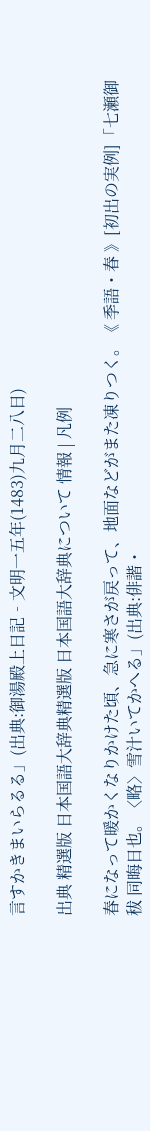言すかきまいらるる」(出典:御湯殿上日記‐文明一五年(1483)九月二八日)

出典 精選版 日本国語大辞典精選版 日本国語大辞典について 情報 | 凡例

春になって暖かくなりかけた頃、急に寒さが戻って、地面などがまた凍りつく。《 季語・春 》[初出の実例]「七瀬御秡 同晦日也。〈略〉雪汁いてかへる」(出典:俳諧・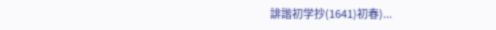誹諧初学抄(1641)初春)...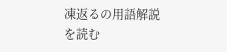凍返るの用語解説を読む